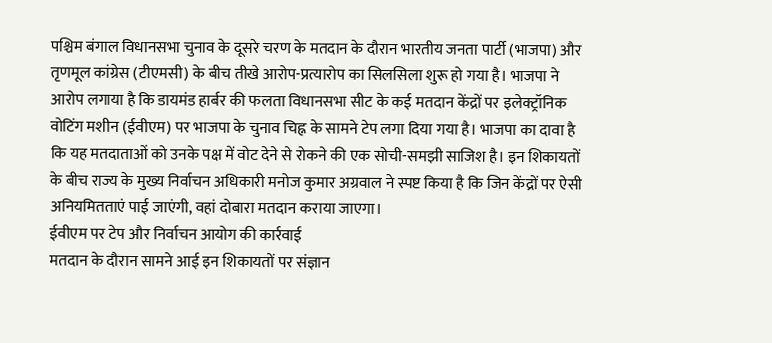पश्चिम बंगाल विधानसभा चुनाव के दूसरे चरण के मतदान के दौरान भारतीय जनता पार्टी (भाजपा) और तृणमूल कांग्रेस (टीएमसी) के बीच तीखे आरोप-प्रत्यारोप का सिलसिला शुरू हो गया है। भाजपा ने आरोप लगाया है कि डायमंड हार्बर की फलता विधानसभा सीट के कई मतदान केंद्रों पर इलेक्ट्रॉनिक वोटिंग मशीन (ईवीएम) पर भाजपा के चुनाव चिह्न के सामने टेप लगा दिया गया है। भाजपा का दावा है कि यह मतदाताओं को उनके पक्ष में वोट देने से रोकने की एक सोची-समझी साजिश है। इन शिकायतों के बीच राज्य के मुख्य निर्वाचन अधिकारी मनोज कुमार अग्रवाल ने स्पष्ट किया है कि जिन केंद्रों पर ऐसी अनियमितताएं पाई जाएंगी, वहां दोबारा मतदान कराया जाएगा।
ईवीएम पर टेप और निर्वाचन आयोग की कार्रवाई
मतदान के दौरान सामने आई इन शिकायतों पर संज्ञान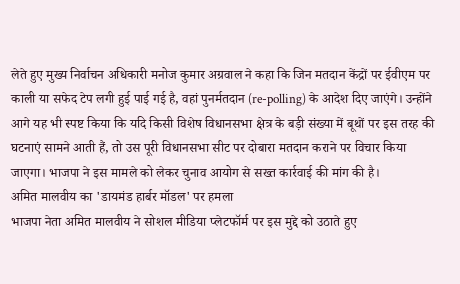लेते हुए मुख्य निर्वाचन अधिकारी मनोज कुमार अग्रवाल ने कहा कि जिन मतदान केंद्रों पर ईवीएम पर काली या सफेद टेप लगी हुई पाई गई है, वहां पुनर्मतदान (re-polling) के आदेश दिए जाएंगे। उन्होंने आगे यह भी स्पष्ट किया कि यदि किसी विशेष विधानसभा क्षेत्र के बड़ी संख्या में बूथों पर इस तरह की घटनाएं सामने आती हैं, तो उस पूरी विधानसभा सीट पर दोबारा मतदान कराने पर विचार किया जाएगा। भाजपा ने इस मामले को लेकर चुनाव आयोग से सख्त कार्रवाई की मांग की है।
अमित मालवीय का 'डायमंड हार्बर मॉडल' पर हमला
भाजपा नेता अमित मालवीय ने सोशल मीडिया प्लेटफॉर्म पर इस मुद्दे को उठाते हुए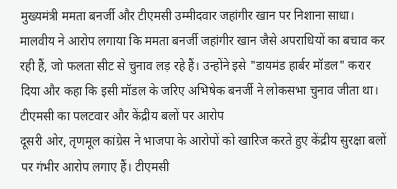मुख्यमंत्री ममता बनर्जी और टीएमसी उम्मीदवार जहांगीर खान पर निशाना साधा। मालवीय ने आरोप लगाया कि ममता बनर्जी जहांगीर खान जैसे अपराधियों का बचाव कर रही हैं, जो फलता सीट से चुनाव लड़ रहे हैं। उन्होंने इसे "डायमंड हार्बर मॉडल" करार दिया और कहा कि इसी मॉडल के जरिए अभिषेक बनर्जी ने लोकसभा चुनाव जीता था।
टीएमसी का पलटवार और केंद्रीय बलों पर आरोप
दूसरी ओर, तृणमूल कांग्रेस ने भाजपा के आरोपों को खारिज करते हुए केंद्रीय सुरक्षा बलों पर गंभीर आरोप लगाए हैं। टीएमसी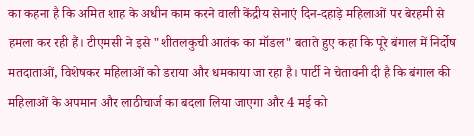का कहना है कि अमित शाह के अधीन काम करने वाली केंद्रीय सेनाएं दिन-दहाड़े महिलाओं पर बेरहमी से हमला कर रही हैं। टीएमसी ने इसे "शीतलकुची आतंक का मॉडल" बताते हुए कहा कि पूरे बंगाल में निर्दोष मतदाताओं, विशेषकर महिलाओं को डराया और धमकाया जा रहा है। पार्टी ने चेतावनी दी है कि बंगाल की महिलाओं के अपमान और लाठीचार्ज का बदला लिया जाएगा और 4 मई को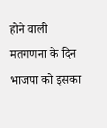होने वाली मतगणना के दिन भाजपा को इसका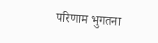परिणाम भुगतना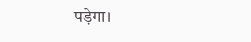पड़ेगा।